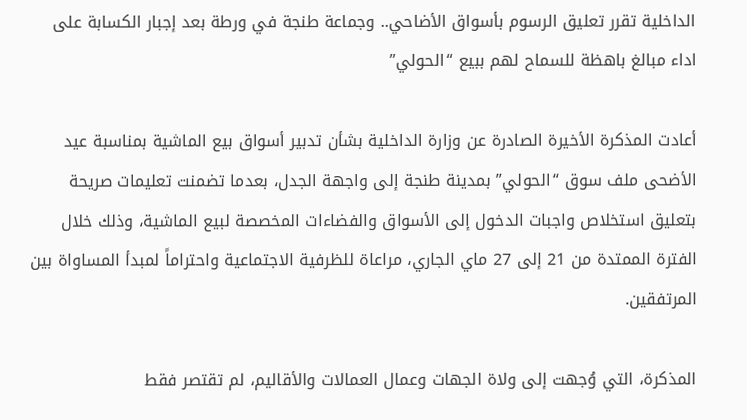الداخلية تقرر تعليق الرسوم بأسواق الأضاحي.. وجماعة طنجة في ورطة بعد إجبار الكسابة على اداء مبالغ باهظة للسماح لهم ببيع “الحولي”

أعادت المذكرة الأخيرة الصادرة عن وزارة الداخلية بشأن تدبير أسواق بيع الماشية بمناسبة عيد الأضحى ملف سوق “الحولي” بمدينة طنجة إلى واجهة الجدل، بعدما تضمنت تعليمات صريحة بتعليق استخلاص واجبات الدخول إلى الأسواق والفضاءات المخصصة لبيع الماشية، وذلك خلال الفترة الممتدة من 21 إلى 27 ماي الجاري، مراعاة للظرفية الاجتماعية واحتراماً لمبدأ المساواة بين المرتفقين.

المذكرة، التي وُجهت إلى ولاة الجهات وعمال العمالات والأقاليم، لم تقتصر فقط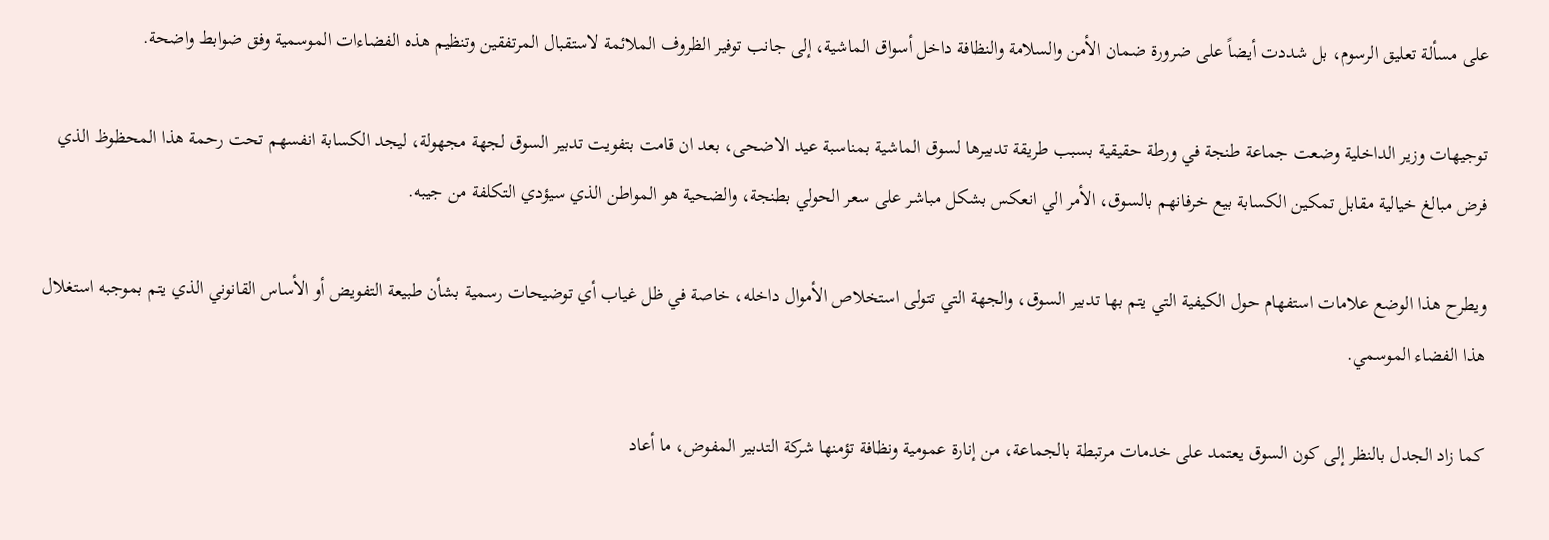على مسألة تعليق الرسوم، بل شددت أيضاً على ضرورة ضمان الأمن والسلامة والنظافة داخل أسواق الماشية، إلى جانب توفير الظروف الملائمة لاستقبال المرتفقين وتنظيم هذه الفضاءات الموسمية وفق ضوابط واضحة.

توجيهات وزير الداخلية وضعت جماعة طنجة في ورطة حقيقية بسبب طريقة تدبيرها لسوق الماشية بمناسبة عيد الاضحى، بعد ان قامت بتفويت تدبير السوق لجهة مجهولة، ليجد الكسابة انفسهم تحت رحمة هذا المحظوظ الذي فرض مبالغ خيالية مقابل تمكين الكسابة بيع خرفانهم بالسوق، الأمر الي انعكس بشكل مباشر على سعر الحولي بطنجة، والضحية هو المواطن الذي سيؤدي التكلفة من جيبه.

ويطرح هذا الوضع علامات استفهام حول الكيفية التي يتم بها تدبير السوق، والجهة التي تتولى استخلاص الأموال داخله، خاصة في ظل غياب أي توضيحات رسمية بشأن طبيعة التفويض أو الأساس القانوني الذي يتم بموجبه استغلال هذا الفضاء الموسمي.

كما زاد الجدل بالنظر إلى كون السوق يعتمد على خدمات مرتبطة بالجماعة، من إنارة عمومية ونظافة تؤمنها شركة التدبير المفوض، ما أعاد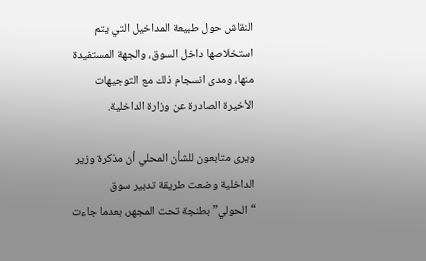النقاش حول طبيعة المداخيل التي يتم استخلاصها داخل السوق، والجهة المستفيدة منها، ومدى انسجام ذلك مع التوجيهات الأخيرة الصادرة عن وزارة الداخلية.

ويرى متابعون للشأن المحلي أن مذكرة وزير الداخلية وضعت طريقة تدبير سوق “الحولي” بطنجة تحت المجهر، بعدما جاءت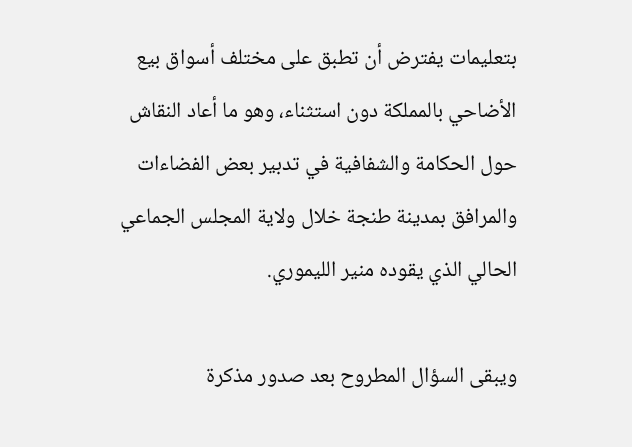بتعليمات يفترض أن تطبق على مختلف أسواق بيع الأضاحي بالمملكة دون استثناء، وهو ما أعاد النقاش حول الحكامة والشفافية في تدبير بعض الفضاءات والمرافق بمدينة طنجة خلال ولاية المجلس الجماعي الحالي الذي يقوده منير الليموري.

ويبقى السؤال المطروح بعد صدور مذكرة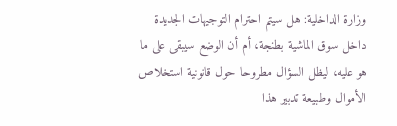وزارة الداخلية: هل سيتم احترام التوجيهات الجديدة داخل سوق الماشية بطنجة، أم أن الوضع سيبقى على ما هو عليه، ليظل السؤال مطروحا حول قانونية استخلاص الأموال وطبيعة تدبير هذا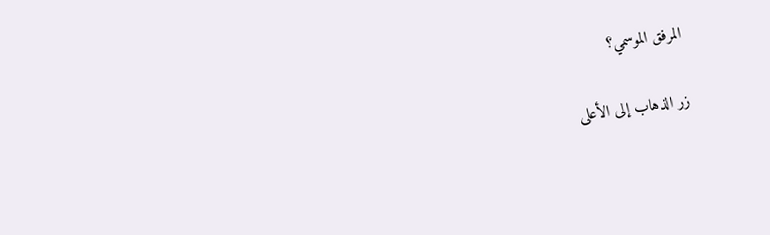المرفق الموسمي؟

زر الذهاب إلى الأعلى